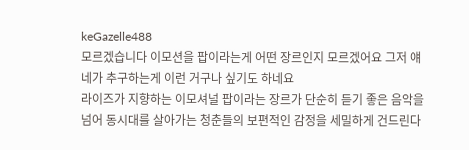keGazelle488
모르겠습니다 이모션을 팝이라는게 어떤 장르인지 모르겠어요 그저 얘네가 추구하는게 이런 거구나 싶기도 하네요
라이즈가 지향하는 이모셔널 팝이라는 장르가 단순히 듣기 좋은 음악을 넘어 동시대를 살아가는 청춘들의 보편적인 감정을 세밀하게 건드린다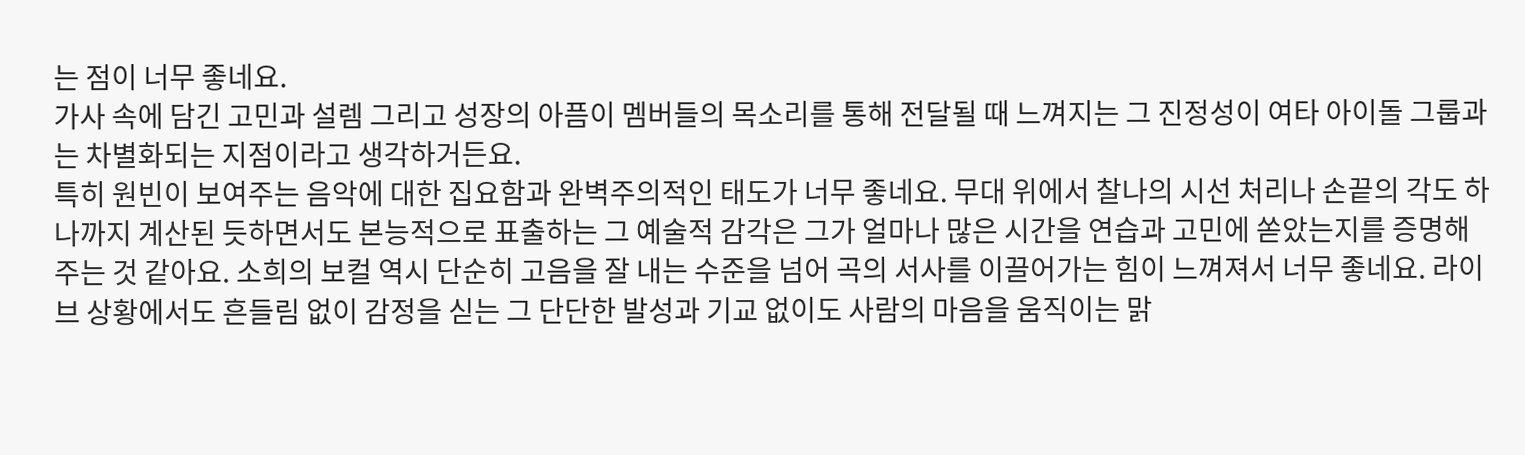는 점이 너무 좋네요.
가사 속에 담긴 고민과 설렘 그리고 성장의 아픔이 멤버들의 목소리를 통해 전달될 때 느껴지는 그 진정성이 여타 아이돌 그룹과는 차별화되는 지점이라고 생각하거든요.
특히 원빈이 보여주는 음악에 대한 집요함과 완벽주의적인 태도가 너무 좋네요. 무대 위에서 찰나의 시선 처리나 손끝의 각도 하나까지 계산된 듯하면서도 본능적으로 표출하는 그 예술적 감각은 그가 얼마나 많은 시간을 연습과 고민에 쏟았는지를 증명해 주는 것 같아요. 소희의 보컬 역시 단순히 고음을 잘 내는 수준을 넘어 곡의 서사를 이끌어가는 힘이 느껴져서 너무 좋네요. 라이브 상황에서도 흔들림 없이 감정을 싣는 그 단단한 발성과 기교 없이도 사람의 마음을 움직이는 맑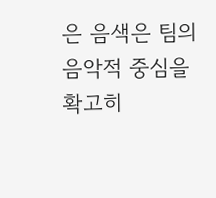은 음색은 팀의 음악적 중심을 확고히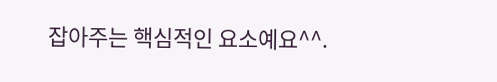잡아주는 핵심적인 요소예요^^.